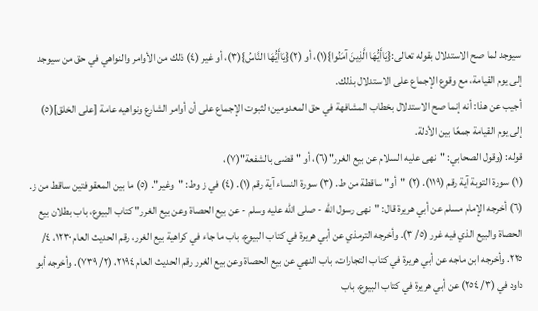سيوجد لما صح الاستدلال بقوله تعالى:{يَاأَيُّهَا الَّذِينَ آمَنُوا}(١)، أو (٢){يَاأَيُّهَا النَّاسُ}(٣)، أو غير (٤) ذلك من الأوامر والنواهي في حق من سيوجد إلى يوم القيامة، مع وقوع الإجماع على الاستدلال بذلك.
أجيب عن هذا: أنه إنما صح الاستدلال بخطاب المشافهة في حق المعدومين؛ لثبوت الإجماع على أن أوامر الشارع ونواهيه عامة [على الخلق](٥) إلى يوم القيامة جمعًا بين الأدلة.
قوله: (وقول الصحابي: "نهى عليه السلام عن بيع الغرر"(٦)، أو "قضى بالشفعة"(٧)،
(١) سورة التوبة آية رقم (١١٩). (٢) "أو" ساقطة من ط. (٣) سورة النساء آية رقم (١). (٤) في ز وط: "وغير". (٥) ما بين المعقوفتين ساقط من ز. (٦) أخرجه الإمام مسلم عن أبي هريرة قال: "نهى رسول الله - صلى الله عليه وسلم - عن بيع الحصاة وعن بيع الغرر" كتاب البيوع، باب بطلان بيع الحصاة والبيع الذي فيه غرر (٥/ ٣). وأخرجه الترمذي عن أبي هريرة في كتاب البيوع، باب ما جاء في كراهية بيع الغرر، رقم الحديث العام ١٢٣٠، ٤/ ٢٢٥. وأخرجه ابن ماجه عن أبي هريرة في كتاب التجارات، باب النهي عن بيع الحصاة وعن بيع الغرر رقم الحديث العام ٢١٩٤، (٢/ ٧٣٩). وأخرجه أبو داود في (٣/ ٢٥٤) عن أبي هريرة في كتاب البيوع، باب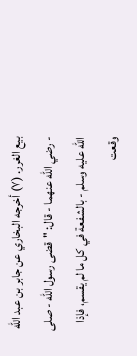بيع الغرر. (٧) أخرجه البخاري عن جابر بن عبد الله - رضي الله عنهما - قال: "قضى رسول الله - صلى الله عليه وسلم - بالشفعة في كل ما لم يقسم، فإذا وقعت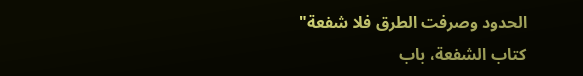الحدود وصرفت الطرق فلا شفعة" كتاب الشفعة، باب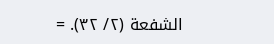الشفعة (٢/ ٣٢). =